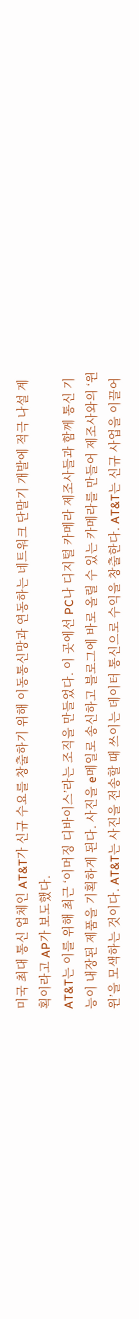미국 최대 통신 업체인 AT&T가 신규 수요를 창출하기 위해 이동통신망과 연동하는 네트워크 단말기 개발에 적극 나설 계획이라고 AP가 보도했다.
AT&T는 이를 위해 최근 ‘이머징 디바이스’라는 조직을 만들었다. 이 곳에선 PC나 디지털 카메라 제조사들과 함께 통신 기능이 내장된 제품을 기획하게 된다. 사진을 e메일로 송신하고 블로그에 바로 올릴 수 있는 카메라를 만들어 제조사와의 ‘윈윈’을 모색하는 것이다. AT&T는 사진을 전송할 때 쓰이는 데이터 통신으로 수익을 창출한다. AT&T는 신규 사업을 이끌어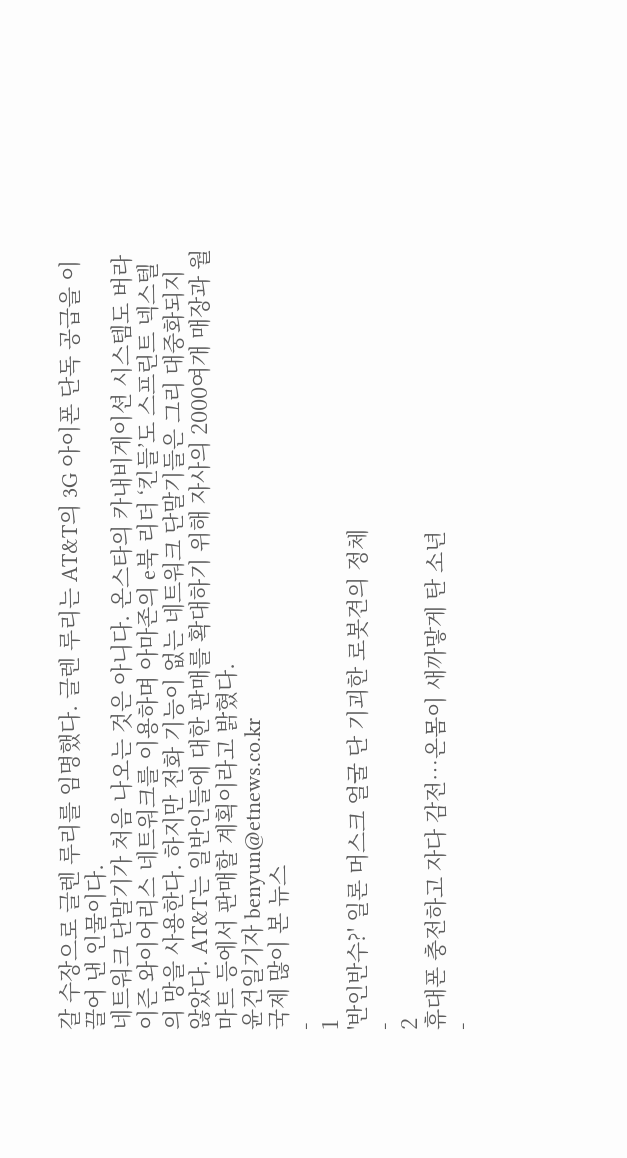갈 수장으로 글렌 루리를 임명했다. 글렌 루리는 AT&T의 3G 아이폰 단독 공급을 이끌어 낸 인물이다.
네트워크 단말기가 처음 나오는 것은 아니다. 온스타의 카내비게이션 시스템도 버라이즌 와이어리스 네트워크를 이용하며 아마존의 e북 리더 ‘킨들’도 스프린트 넥스텔의 망을 사용한다. 하지만 전화 기능이 없는 네트워크 단말기들은 그리 대중화되지 않았다. AT&T는 일반인들에 대한 판매를 확대하기 위해 자사의 2000여개 매장과 월마트 등에서 판매할 계획이라고 밝혔다.
윤건일기자 benyun@etnews.co.kr
국제 많이 본 뉴스
-
1
'반인반수?' 일론 머스크 얼굴 단 기괴한 로봇견의 정체
-
2
휴대폰 충전하고 자다 감전…온몸이 새까맣게 탄 소년
-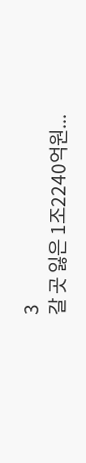3
갈 곳 잃은 1조2240억원...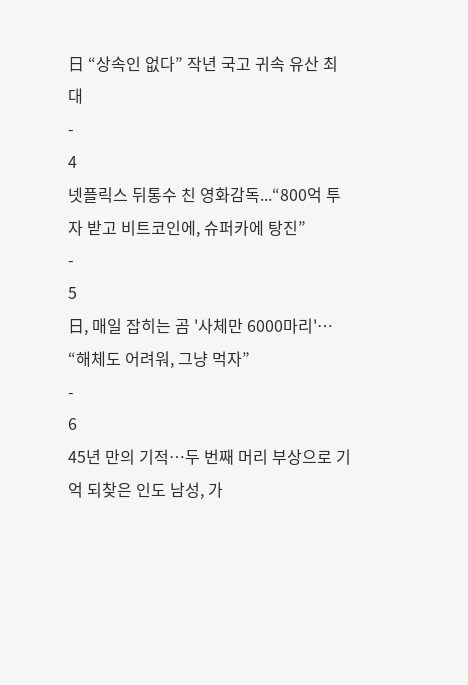日 “상속인 없다” 작년 국고 귀속 유산 최대
-
4
넷플릭스 뒤통수 친 영화감독...“800억 투자 받고 비트코인에, 슈퍼카에 탕진”
-
5
日, 매일 잡히는 곰 '사체만 6000마리'… “해체도 어려워, 그냥 먹자”
-
6
45년 만의 기적…두 번째 머리 부상으로 기억 되찾은 인도 남성, 가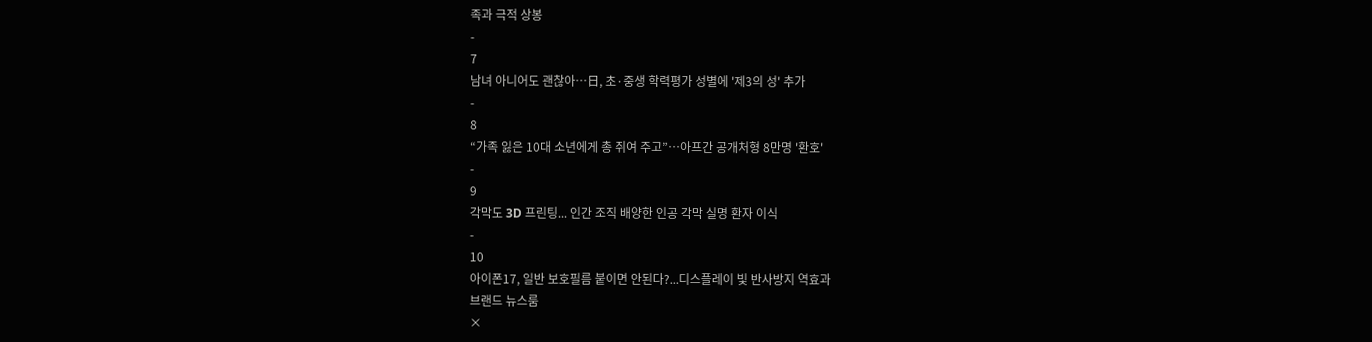족과 극적 상봉
-
7
남녀 아니어도 괜찮아…日, 초·중생 학력평가 성별에 '제3의 성' 추가
-
8
“가족 잃은 10대 소년에게 총 쥐여 주고”…아프간 공개처형 8만명 '환호'
-
9
각막도 3D 프린팅... 인간 조직 배양한 인공 각막 실명 환자 이식
-
10
아이폰17, 일반 보호필름 붙이면 안된다?...디스플레이 빛 반사방지 역효과
브랜드 뉴스룸
×